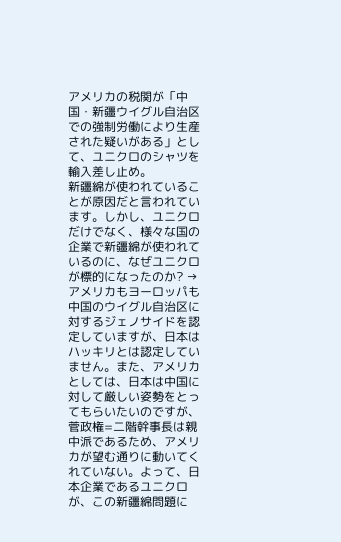アメリカの税関が「中国・新疆ウイグル自治区での強制労働により生産された疑いがある」として、ユニクロのシャツを輸入差し止め。
新疆綿が使われていることが原因だと言われています。しかし、ユニクロだけでなく、様々な国の企業で新疆綿が使われているのに、なぜユニクロが標的になったのか? →アメリカもヨーロッパも中国のウイグル自治区に対するジェノサイドを認定していますが、日本はハッキリとは認定していません。また、アメリカとしては、日本は中国に対して厳しい姿勢をとってもらいたいのですが、菅政権=二階幹事長は親中派であるため、アメリカが望む通りに動いてくれていない。よって、日本企業であるユニクロが、この新疆綿問題に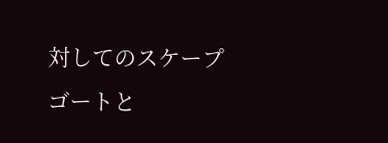対してのスケープゴートと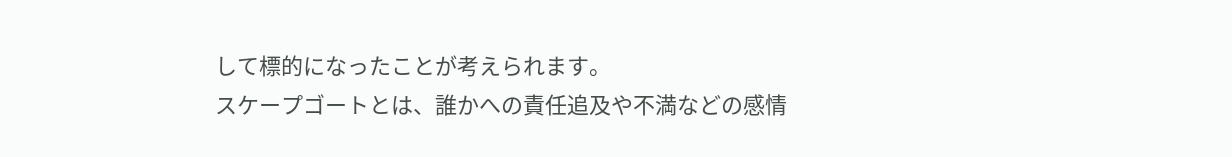して標的になったことが考えられます。
スケープゴートとは、誰かへの責任追及や不満などの感情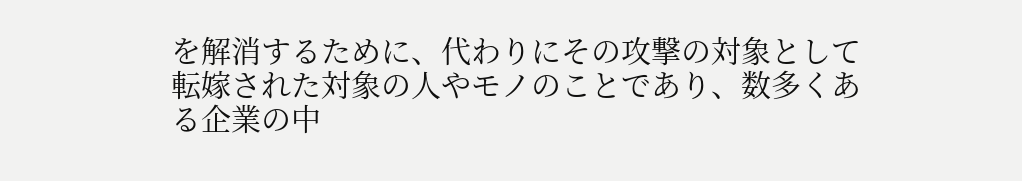を解消するために、代わりにその攻撃の対象として転嫁された対象の人やモノのことであり、数多くある企業の中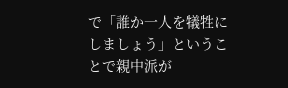で「誰か一人を犠牲にしましょう」ということで親中派が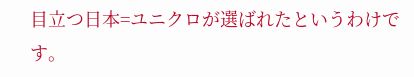目立つ日本=ユニクロが選ばれたというわけです。